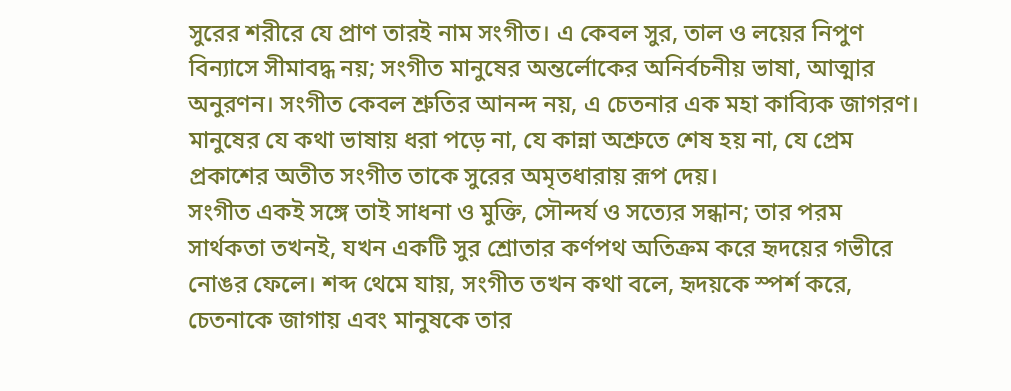সুরের শরীরে যে প্রাণ তারই নাম সংগীত। এ কেবল সুর, তাল ও লয়ের নিপুণ বিন্যাসে সীমাবদ্ধ নয়; সংগীত মানুষের অন্তর্লোকের অনির্বচনীয় ভাষা, আত্মার অনুরণন। সংগীত কেবল শ্রুতির আনন্দ নয়, এ চেতনার এক মহা কাব্যিক জাগরণ।
মানুষের যে কথা ভাষায় ধরা পড়ে না, যে কান্না অশ্রুতে শেষ হয় না, যে প্রেম প্রকাশের অতীত সংগীত তাকে সুরের অমৃতধারায় রূপ দেয়।
সংগীত একই সঙ্গে তাই সাধনা ও মুক্তি, সৌন্দর্য ও সত্যের সন্ধান; তার পরম সার্থকতা তখনই, যখন একটি সুর শ্রোতার কর্ণপথ অতিক্রম করে হৃদয়ের গভীরে নোঙর ফেলে। শব্দ থেমে যায়, সংগীত তখন কথা বলে, হৃদয়কে স্পর্শ করে, চেতনাকে জাগায় এবং মানুষকে তার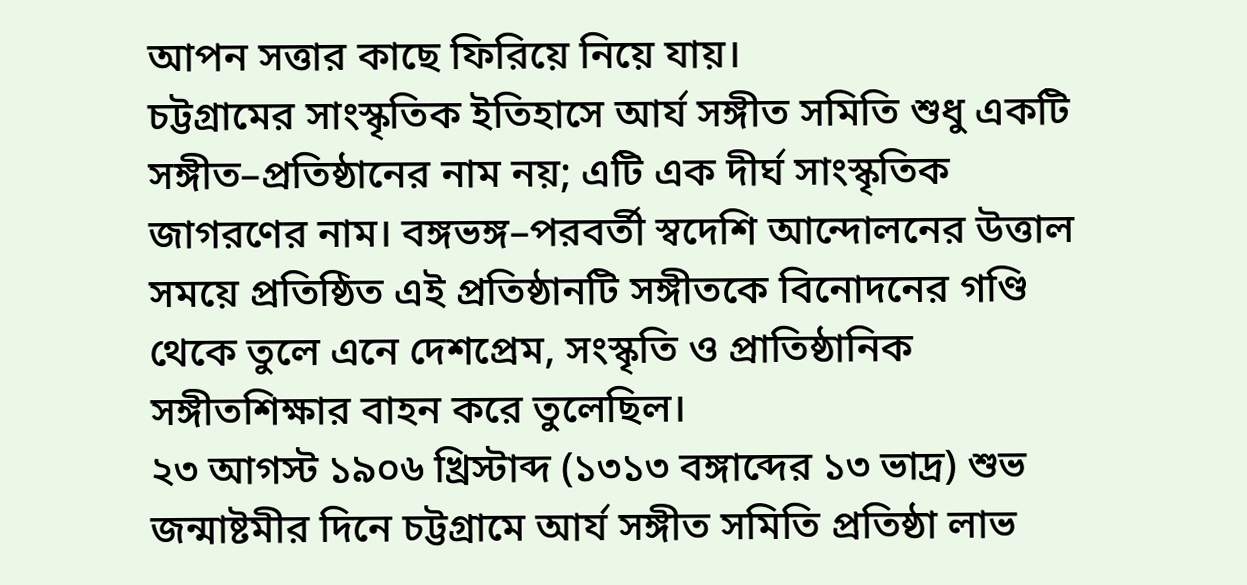আপন সত্তার কাছে ফিরিয়ে নিয়ে যায়।
চট্টগ্রামের সাংস্কৃতিক ইতিহাসে আর্য সঙ্গীত সমিতি শুধু একটি সঙ্গীত–প্রতিষ্ঠানের নাম নয়; এটি এক দীর্ঘ সাংস্কৃতিক জাগরণের নাম। বঙ্গভঙ্গ–পরবর্তী স্বদেশি আন্দোলনের উত্তাল সময়ে প্রতিষ্ঠিত এই প্রতিষ্ঠানটি সঙ্গীতকে বিনোদনের গণ্ডি থেকে তুলে এনে দেশপ্রেম, সংস্কৃতি ও প্রাতিষ্ঠানিক সঙ্গীতশিক্ষার বাহন করে তুলেছিল।
২৩ আগস্ট ১৯০৬ খ্রিস্টাব্দ (১৩১৩ বঙ্গাব্দের ১৩ ভাদ্র) শুভ জন্মাষ্টমীর দিনে চট্টগ্রামে আর্য সঙ্গীত সমিতি প্রতিষ্ঠা লাভ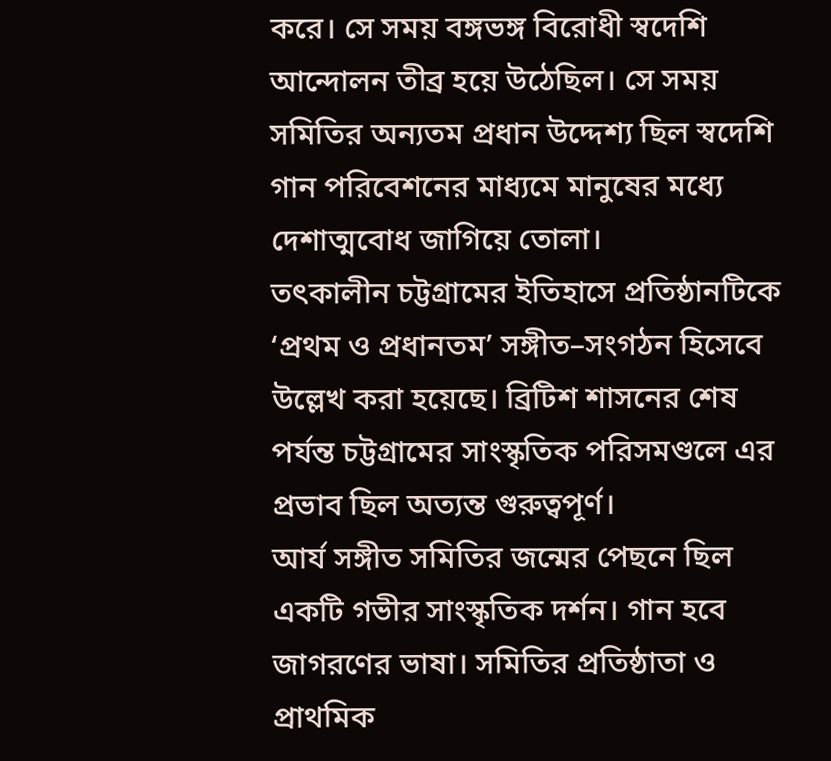করে। সে সময় বঙ্গভঙ্গ বিরোধী স্বদেশি আন্দোলন তীব্র হয়ে উঠেছিল। সে সময় সমিতির অন্যতম প্রধান উদ্দেশ্য ছিল স্বদেশি গান পরিবেশনের মাধ্যমে মানুষের মধ্যে দেশাত্মবোধ জাগিয়ে তোলা।
তৎকালীন চট্টগ্রামের ইতিহাসে প্রতিষ্ঠানটিকে ‘প্রথম ও প্রধানতম’ সঙ্গীত–সংগঠন হিসেবে উল্লেখ করা হয়েছে। ব্রিটিশ শাসনের শেষ পর্যন্ত চট্টগ্রামের সাংস্কৃতিক পরিসমণ্ডলে এর প্রভাব ছিল অত্যন্ত গুরুত্বপূর্ণ।
আর্য সঙ্গীত সমিতির জন্মের পেছনে ছিল একটি গভীর সাংস্কৃতিক দর্শন। গান হবে জাগরণের ভাষা। সমিতির প্রতিষ্ঠাতা ও প্রাথমিক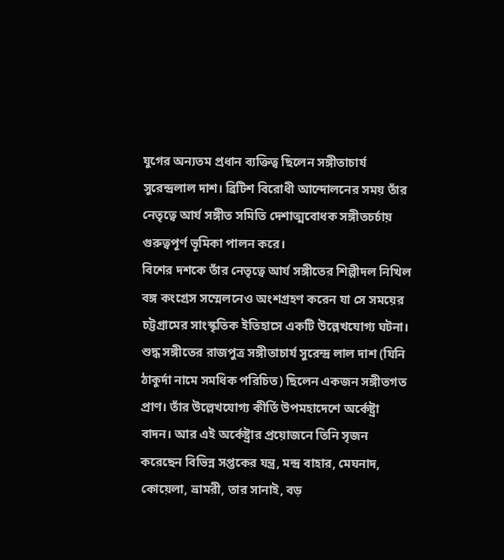যুগের অন্যতম প্রধান ব্যক্তিত্ব ছিলেন সঙ্গীতাচার্য সুরেন্দ্রলাল দাশ। ব্রিটিশ বিরোধী আন্দোলনের সময় তাঁর নেতৃত্বে আর্য সঙ্গীত সমিতি দেশাত্মবোধক সঙ্গীতচর্চায় গুরুত্বপূর্ণ ভূমিকা পালন করে।
বিশের দশকে তাঁর নেতৃত্বে আর্য সঙ্গীতের শিল্পীদল নিখিল বঙ্গ কংগ্রেস সম্মেলনেও অংশগ্রহণ করেন যা সে সময়ের চট্টগ্রামের সাংস্কৃতিক ইতিহাসে একটি উল্লেখযোগ্য ঘটনা।
শুদ্ধ সঙ্গীতের রাজপুত্র সঙ্গীতাচার্য সুরেন্দ্র লাল দাশ (যিনি ঠাকুর্দা নামে সমধিক পরিচিত) ছিলেন একজন সঙ্গীতগত প্রাণ। তাঁর উল্লেখযোগ্য কীর্তি উপমহাদেশে অর্কেষ্ট্রা বাদন। আর এই অর্কেষ্ট্রার প্রয়োজনে তিনি সৃজন করেছেন বিভিন্ন সপ্তকের যন্ত্র, মন্দ্র বাহার, মেঘনাদ, কোয়েলা, ভ্রামরী, তার সানাই, বড়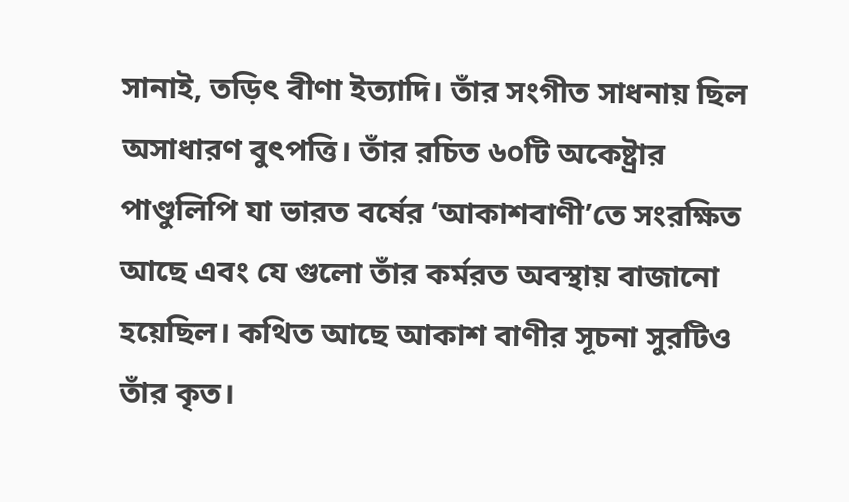সানাই, তড়িৎ বীণা ইত্যাদি। তাঁর সংগীত সাধনায় ছিল অসাধারণ বুৎপত্তি। তাঁর রচিত ৬০টি অকেষ্ট্রার পাণ্ডুলিপি যা ভারত বর্ষের ‘আকাশবাণী’তে সংরক্ষিত আছে এবং যে গুলো তাঁর কর্মরত অবস্থায় বাজানো হয়েছিল। কথিত আছে আকাশ বাণীর সূচনা সুরটিও তাঁর কৃত।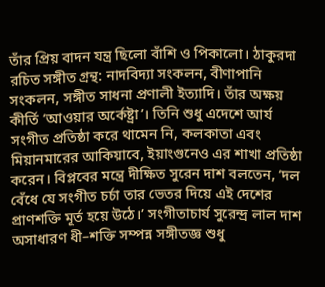তাঁর প্রিয় বাদন যন্ত্র ছিলো বাঁশি ও পিকালো। ঠাকুরদা রচিত সঙ্গীত গ্রন্থ: নাদবিদ্যা সংকলন, বীণাপানি সংকলন, সঙ্গীত সাধনা প্রণালী ইত্যাদি। তাঁর অক্ষয় কীর্তি ‘আওয়ার অর্কেষ্ট্রা’। তিনি শুধু এদেশে আর্য সংগীত প্রতিষ্ঠা করে থামেন নি, কলকাতা এবং মিয়ানমারের আকিয়াবে, ইয়াংগুনেও এর শাখা প্রতিষ্ঠা করেন। বিপ্লবের মন্ত্রে দীক্ষিত সুরেন দাশ বলতেন, ‘দল বেঁধে যে সংগীত চর্চা তার ভেতর দিয়ে এই দেশের প্রাণশক্তি মূর্ত হয়ে উঠে।’ সংগীতাচার্য সুরেন্দ্র লাল দাশ অসাধারণ ধী–শক্তি সম্পন্ন সঙ্গীতজ্ঞ শুধু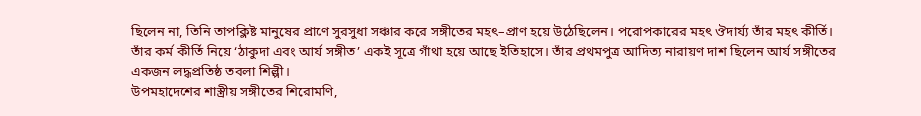ছিলেন না, তিনি তাপক্লিষ্ট মানুষের প্রাণে সুরসুধা সঞ্চার করে সঙ্গীতের মহৎ–প্রাণ হয়ে উঠেছিলেন। পরোপকারের মহৎ ঔদার্য্য তাঁর মহৎ কীর্তি। তাঁর কর্ম কীর্তি নিয়ে ‘ঠাকুদা এবং আর্য সঙ্গীত’ একই সূত্রে গাঁথা হয়ে আছে ইতিহাসে। তাঁর প্রথমপুত্র আদিত্য নারায়ণ দাশ ছিলেন আর্য সঙ্গীতের একজন লদ্ধপ্রতিষ্ঠ তবলা শিল্পী।
উপমহাদেশের শাস্ত্রীয় সঙ্গীতের শিরোমণি,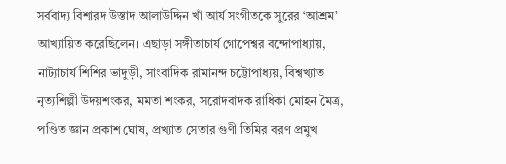সর্ববাদ্য বিশারদ উস্তাদ আলাউদ্দিন খাঁ আর্য সংগীতকে সুরের ‘আশ্রম’ আখ্যায়িত করেছিলেন। এছাড়া সঙ্গীতাচার্য গোপেশ্বর বন্দোপাধ্যায়, নাট্যাচার্য শিশির ভাদুড়ী, সাংবাদিক রামানন্দ চট্টোপাধ্যয়, বিশ্বখ্যাত নৃত্যশিল্পী উদয়শংকর, মমতা শংকর, সরোদবাদক রাধিকা মোহন মৈত্র, পণ্ডিত জ্ঞান প্রকাশ ঘোষ, প্রখ্যাত সেতার গুণী তিমির বরণ প্রমুখ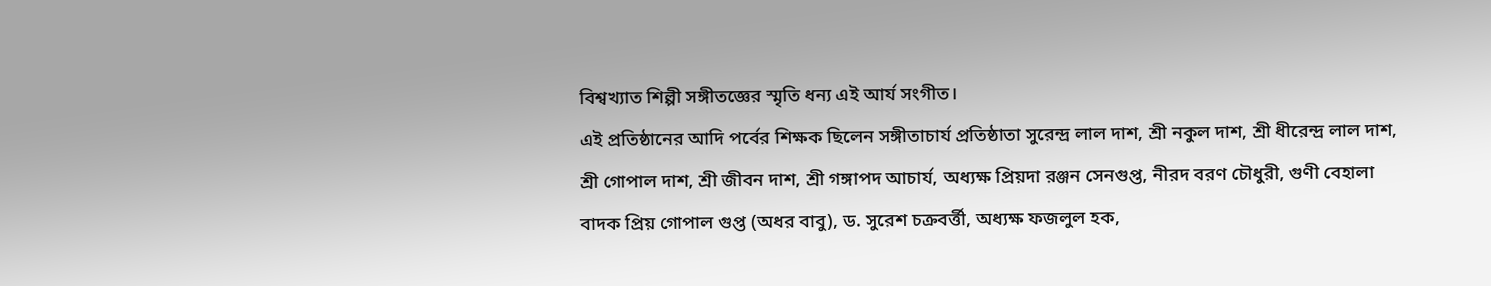বিশ্বখ্যাত শিল্পী সঙ্গীতজ্ঞের স্মৃতি ধন্য এই আর্য সংগীত।
এই প্রতিষ্ঠানের আদি পর্বের শিক্ষক ছিলেন সঙ্গীতাচার্য প্রতিষ্ঠাতা সুরেন্দ্র লাল দাশ, শ্রী নকুল দাশ, শ্রী ধীরেন্দ্র লাল দাশ, শ্রী গোপাল দাশ, শ্রী জীবন দাশ, শ্রী গঙ্গাপদ আচার্য, অধ্যক্ষ প্রিয়দা রঞ্জন সেনগুপ্ত, নীরদ বরণ চৌধুরী, গুণী বেহালা বাদক প্রিয় গোপাল গুপ্ত (অধর বাবু), ড. সুরেশ চক্রবর্ত্তী, অধ্যক্ষ ফজলুল হক,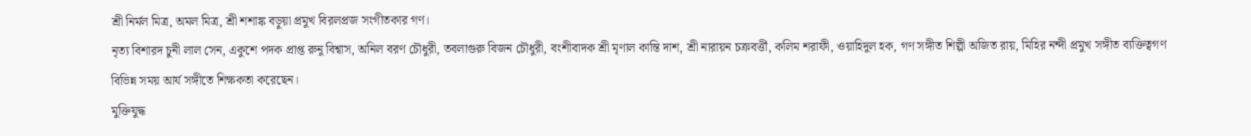শ্রী নির্মল মিত্র, অমল মিত্র, শ্রী শশাঙ্ক বড়ুয়া প্রমুখ বিরলপ্রজ সংগীতকার গণ।
নৃত্য বিশারদ চুনী লাল সেন, একুশে পদক প্রাপ্ত রুনু বিশ্বাস, অনিল বরণ চৌধুরী, তবলাগুরু বিজন চৌধুরী, বংশীবাদক শ্রী মৃণাল কান্তি দাশ, শ্রী নারায়ন চক্রবর্ত্তী, কলিম শরাফী, ওয়াহিদুল হক, গণ সঙ্গীত শিল্পী অজিত রায়, মিহির নন্দী প্রমুখ সঙ্গীত ব্যক্তিত্বগণ বিভিন্ন সময় আর্য সঙ্গীতে শিক্ষকতা করেছেন।
মুক্তিযুদ্ধ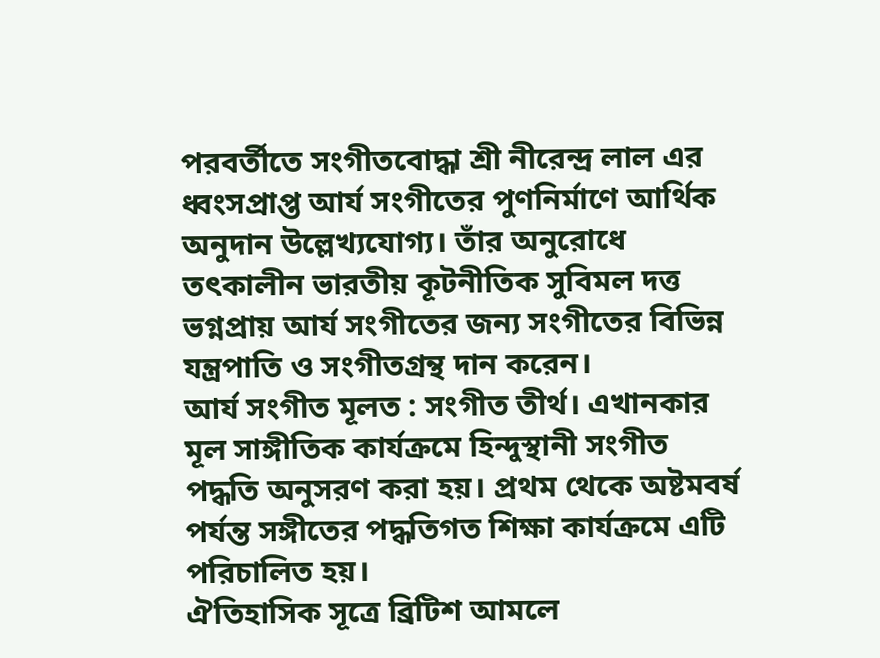পরবর্তীতে সংগীতবোদ্ধা শ্রী নীরেন্দ্র লাল এর ধ্বংসপ্রাপ্ত আর্য সংগীতের পুণনির্মাণে আর্থিক অনুদান উল্লেখ্যযোগ্য। তাঁর অনুরোধে তৎকালীন ভারতীয় কূটনীতিক সুবিমল দত্ত ভগ্নপ্রায় আর্য সংগীতের জন্য সংগীতের বিভিন্ন যন্ত্রপাতি ও সংগীতগ্রন্থ দান করেন।
আর্য সংগীত মূলত : সংগীত তীর্থ। এখানকার মূল সাঙ্গীতিক কার্যক্রমে হিন্দুস্থানী সংগীত পদ্ধতি অনুসরণ করা হয়। প্রথম থেকে অষ্টমবর্ষ পর্যন্ত সঙ্গীতের পদ্ধতিগত শিক্ষা কার্যক্রমে এটি পরিচালিত হয়।
ঐতিহাসিক সূত্রে ব্রিটিশ আমলে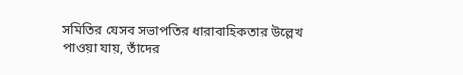সমিতির যেসব সভাপতির ধারাবাহিকতার উল্লেখ পাওয়া যায়, তাঁদের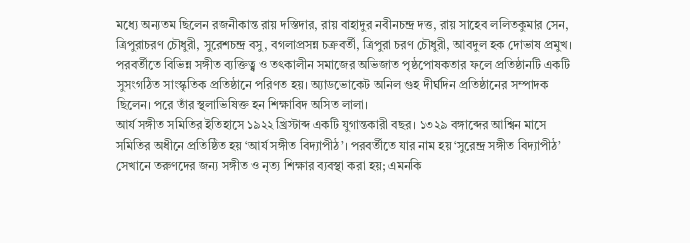মধ্যে অন্যতম ছিলেন রজনীকান্ত রায় দস্তিদার, রায় বাহাদুর নবীনচন্দ্র দত্ত, রায় সাহেব ললিতকুমার সেন, ত্রিপুরাচরণ চৌধুরী, সুরেশচন্দ্র বসু, বগলাপ্রসন্ন চক্রবর্তী, ত্রিপুরা চরণ চৌধুরী, আবদুল হক দোভাষ প্রমুখ। পরবর্তীতে বিভিন্ন সঙ্গীত ব্যক্তিত্ব্ব ও তৎকালীন সমাজের অভিজাত পৃষ্ঠপোষকতার ফলে প্রতিষ্ঠানটি একটি সুসংগঠিত সাংস্কৃতিক প্রতিষ্ঠানে পরিণত হয়। অ্যাডভোকেট অনিল গুহ দীর্ঘদিন প্রতিষ্ঠানের সম্পাদক ছিলেন। পরে তাঁর স্থলাভিষিক্ত হন শিক্ষাবিদ অসিত লালা।
আর্য সঙ্গীত সমিতির ইতিহাসে ১৯২২ খ্রিস্টাব্দ একটি যুগান্তকারী বছর। ১৩২৯ বঙ্গাব্দের আশ্বিন মাসে সমিতির অধীনে প্রতিষ্ঠিত হয় ‘আর্য সঙ্গীত বিদ্যাপীঠ’। পরবর্তীতে যার নাম হয় ‘সুরেন্দ্র সঙ্গীত বিদ্যাপীঠ’ সেখানে তরুণদের জন্য সঙ্গীত ও নৃত্য শিক্ষার ব্যবস্থা করা হয়; এমনকি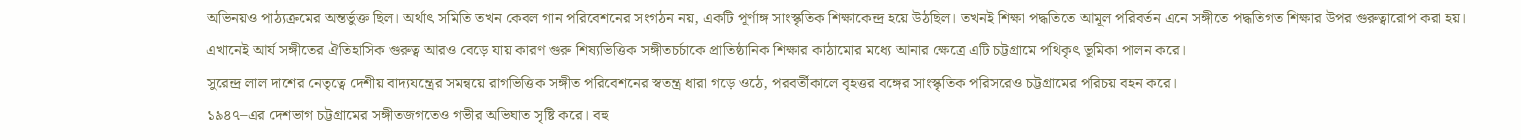অভিনয়ও পাঠ্যক্রমের অন্তর্ভুক্ত ছিল। অর্থাৎ সমিতি তখন কেবল গান পরিবেশনের সংগঠন নয়, একটি পূর্ণাঙ্গ সাংস্কৃতিক শিক্ষাকেন্দ্র হয়ে উঠছিল। তখনই শিক্ষা পদ্ধতিতে আমূল পরিবর্তন এনে সঙ্গীতে পদ্ধতিগত শিক্ষার উপর গুরুত্বারোপ করা হয়।
এখানেই আর্য সঙ্গীতের ঐতিহাসিক গুরুত্ব আরও বেড়ে যায় কারণ গুরু শিষ্যভিত্তিক সঙ্গীতচর্চাকে প্রাতিষ্ঠানিক শিক্ষার কাঠামোর মধ্যে আনার ক্ষেত্রে এটি চট্টগ্রামে পথিকৃৎ ভূমিকা পালন করে।
সুরেন্দ্র লাল দাশের নেতৃত্বে দেশীয় বাদ্যযন্ত্রের সমন্বয়ে রাগভিত্তিক সঙ্গীত পরিবেশনের স্বতন্ত্র ধারা গড়ে ওঠে, পরবর্তীকালে বৃহত্তর বঙ্গের সাংস্কৃতিক পরিসরেও চট্টগ্রামের পরিচয় বহন করে।
১৯৪৭–এর দেশভাগ চট্টগ্রামের সঙ্গীতজগতেও গভীর অভিঘাত সৃষ্টি করে। বহু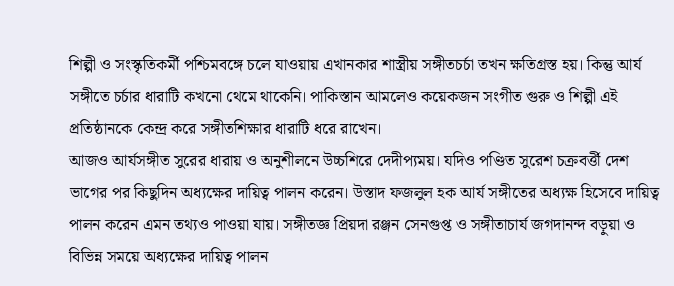শিল্পী ও সংস্কৃতিকর্মী পশ্চিমবঙ্গে চলে যাওয়ায় এখানকার শাস্ত্রীয় সঙ্গীতচর্চা তখন ক্ষতিগ্রস্ত হয়। কিন্তু আর্য সঙ্গীতে চর্চার ধারাটি কখনো থেমে থাকেনি। পাকিস্তান আমলেও কয়েকজন সংগীত গুরু ও শিল্পী এই প্রতিষ্ঠানকে কেন্দ্র করে সঙ্গীতশিক্ষার ধারাটি ধরে রাখেন।
আজও আর্যসঙ্গীত সুরের ধারায় ও অনুশীলনে উচ্চশিরে দেদীপ্যময়। যদিও পণ্ডিত সুরেশ চক্রবর্ত্তী দেশ ভাগের পর কিছুদিন অধ্যক্ষের দায়িত্ব পালন করেন। উস্তাদ ফজলুল হক আর্য সঙ্গীতের অধ্যক্ষ হিসেবে দায়িত্ব পালন করেন এমন তথ্যও পাওয়া যায়। সঙ্গীতজ্ঞ প্রিয়দা রঞ্জন সেনগুপ্ত ও সঙ্গীতাচার্য জগদানন্দ বড়ুয়া ও বিভিন্ন সময়ে অধ্যক্ষের দায়িত্ব পালন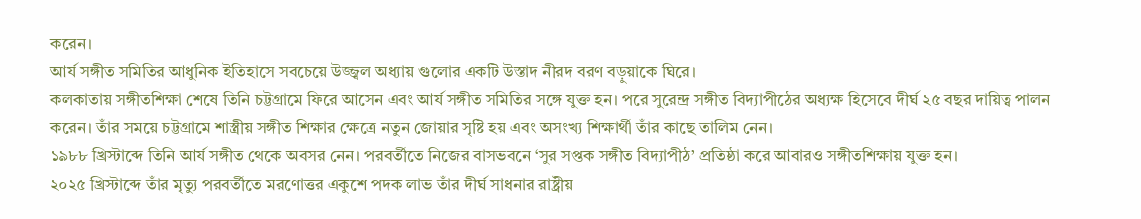করেন।
আর্য সঙ্গীত সমিতির আধুনিক ইতিহাসে সবচেয়ে উজ্জ্বল অধ্যায় গুলোর একটি উস্তাদ নীরদ বরণ বড়ুয়াকে ঘিরে।
কলকাতায় সঙ্গীতশিক্ষা শেষে তিনি চট্টগ্রামে ফিরে আসেন এবং আর্য সঙ্গীত সমিতির সঙ্গে যুক্ত হন। পরে সুরেন্দ্র সঙ্গীত বিদ্যাপীঠের অধ্যক্ষ হিসেবে দীর্ঘ ২৫ বছর দায়িত্ব পালন করেন। তাঁর সময়ে চট্টগ্রামে শাস্ত্রীয় সঙ্গীত শিক্ষার ক্ষেত্রে নতুন জোয়ার সৃষ্টি হয় এবং অসংখ্য শিক্ষার্থী তাঁর কাছে তালিম নেন।
১৯৮৮ খ্রিস্টাব্দে তিনি আর্য সঙ্গীত থেকে অবসর নেন। পরবর্তীতে নিজের বাসভবনে ‘সুর সপ্তক সঙ্গীত বিদ্যাপীঠ’ প্রতিষ্ঠা করে আবারও সঙ্গীতশিক্ষায় যুক্ত হন।
২০২৫ খ্রিস্টাব্দে তাঁর মৃত্যু পরবর্তীতে মরণোত্তর একুশে পদক লাভ তাঁর দীর্ঘ সাধনার রাষ্ট্রীয়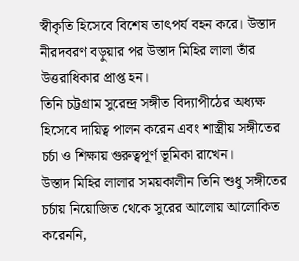স্বীকৃতি হিসেবে বিশেষ তাৎপর্য বহন করে। উস্তাদ নীরদবরণ বড়ুয়ার পর উস্তাদ মিহির লালা তাঁর উত্তরাধিকার প্রাপ্ত হন।
তিনি চট্টগ্রাম সুরেন্দ্র সঙ্গীত বিদ্যাপীঠের অধ্যক্ষ হিসেবে দায়িত্ব পালন করেন এবং শাস্ত্রীয় সঙ্গীতের চর্চা ও শিক্ষায় গুরুত্বপূর্ণ ভূমিকা রাখেন।
উস্তাদ মিহির লালার সময়কালীন তিনি শুধু সঙ্গীতের চর্চায় নিয়োজিত থেকে সুরের আলোয় আলোকিত করেননি,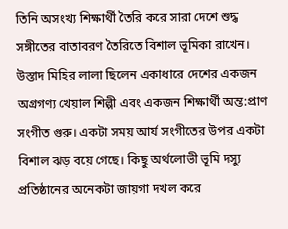তিনি অসংখ্য শিক্ষার্থী তৈরি করে সারা দেশে শুদ্ধ সঙ্গীতের বাতাবরণ তৈরিতে বিশাল ভূমিকা রাখেন। উস্তাদ মিহির লালা ছিলেন একাধারে দেশের একজন অগ্রগণ্য খেয়াল শিল্পী এবং একজন শিক্ষার্থী অন্ত:প্রাণ সংগীত গুরু। একটা সময় আর্য সংগীতের উপর একটা বিশাল ঝড় বয়ে গেছে। কিছু অর্থলোভী ভূমি দস্যু প্রতিষ্ঠানের অনেকটা জায়গা দখল করে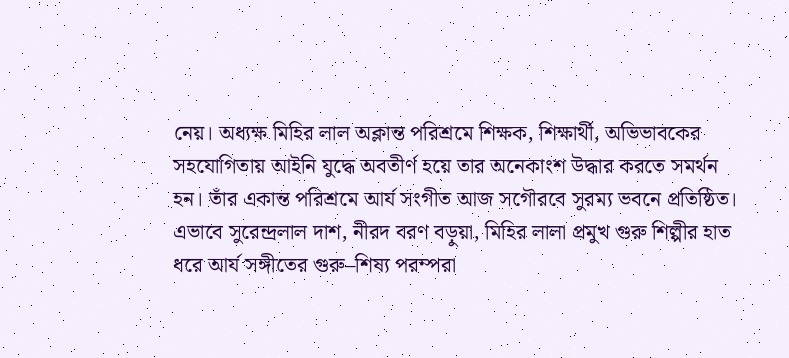নেয়। অধ্যক্ষ মিহির লাল অক্লান্ত পরিশ্রমে শিক্ষক, শিক্ষার্থী, অভিভাবকের সহযোগিতায় আইনি যুদ্ধে অবতীর্ণ হয়ে তার অনেকাংশ উদ্ধার করতে সমর্থন হন। তাঁর একান্ত পরিশ্রমে আর্য সংগীত আজ সগৌরবে সুরম্য ভবনে প্রতিষ্ঠিত।
এভাবে সুরেন্দ্রলাল দাশ, নীরদ বরণ বড়ুয়া, মিহির লালা প্রমুখ গুরু শিল্পীর হাত ধরে আর্য সঙ্গীতের গুরু–শিষ্য পরম্পরা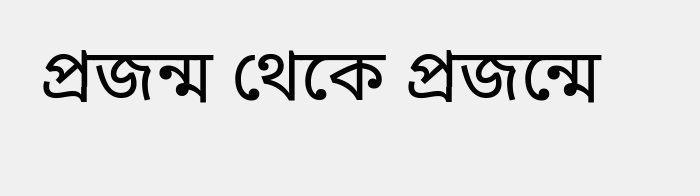প্রজন্ম থেকে প্রজন্মে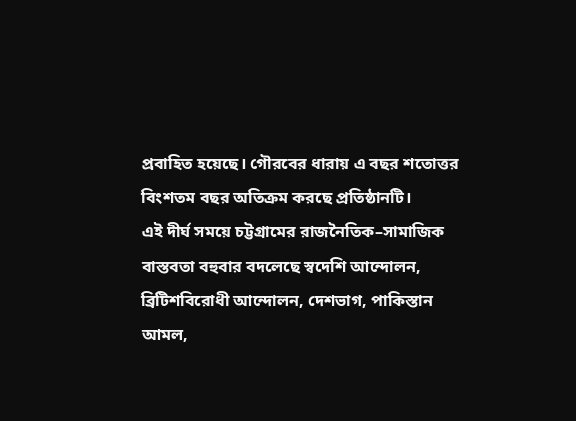প্রবাহিত হয়েছে। গৌরবের ধারায় এ বছর শতোত্তর বিংশতম বছর অতিক্রম করছে প্রতিষ্ঠানটি।
এই দীর্ঘ সময়ে চট্টগ্রামের রাজনৈতিক–সামাজিক বাস্তবতা বহুবার বদলেছে স্বদেশি আন্দোলন, ব্রিটিশবিরোধী আন্দোলন, দেশভাগ, পাকিস্তান আমল,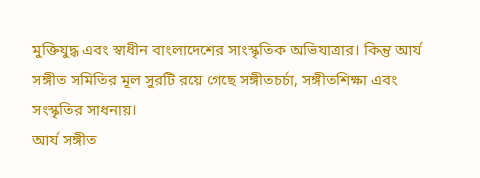মুক্তিযুদ্ধ এবং স্বাধীন বাংলাদেশের সাংস্কৃতিক অভিযাত্রার। কিন্তু আর্য সঙ্গীত সমিতির মূল সুরটি রয়ে গেছে সঙ্গীতচর্চা, সঙ্গীতশিক্ষা এবং সংস্কৃতির সাধনায়।
আর্য সঙ্গীত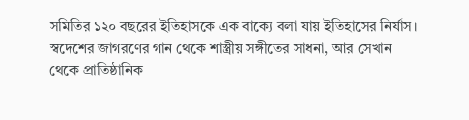সমিতির ১২০ বছরের ইতিহাসকে এক বাক্যে বলা যায় ইতিহাসের নির্যাস। স্বদেশের জাগরণের গান থেকে শাস্ত্রীয় সঙ্গীতের সাধনা, আর সেখান থেকে প্রাতিষ্ঠানিক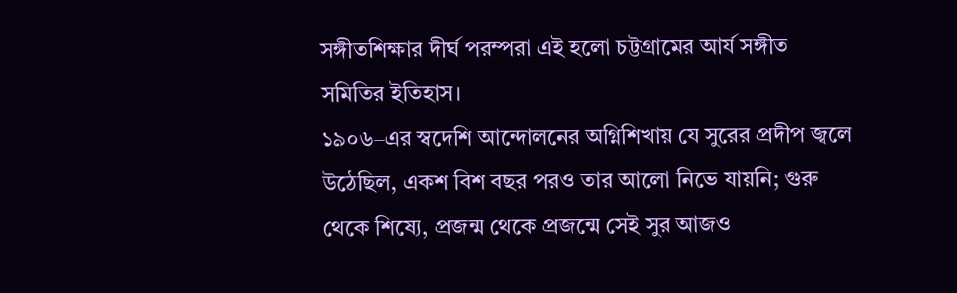সঙ্গীতশিক্ষার দীর্ঘ পরম্পরা এই হলো চট্টগ্রামের আর্য সঙ্গীত সমিতির ইতিহাস।
১৯০৬–এর স্বদেশি আন্দোলনের অগ্নিশিখায় যে সুরের প্রদীপ জ্বলে উঠেছিল, একশ বিশ বছর পরও তার আলো নিভে যায়নি; গুরু থেকে শিষ্যে, প্রজন্ম থেকে প্রজন্মে সেই সুর আজও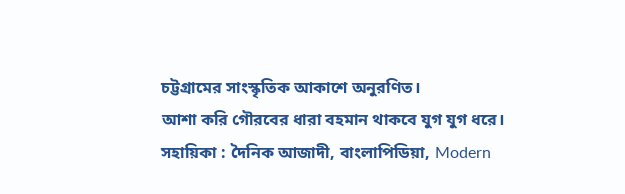চট্টগ্রামের সাংস্কৃতিক আকাশে অনুরণিত।
আশা করি গৌরবের ধারা বহমান থাকবে যুগ যুগ ধরে।
সহায়িকা : দৈনিক আজাদী, বাংলাপিডিয়া, Modern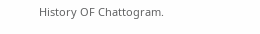History OF Chattogram.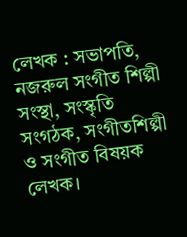লেখক : সভাপতি, নজরুল সংগীত শিল্পী সংস্থা, সংস্কৃতি সংগঠক, সংগীতশিল্পী ও সংগীত বিষয়ক লেখক।